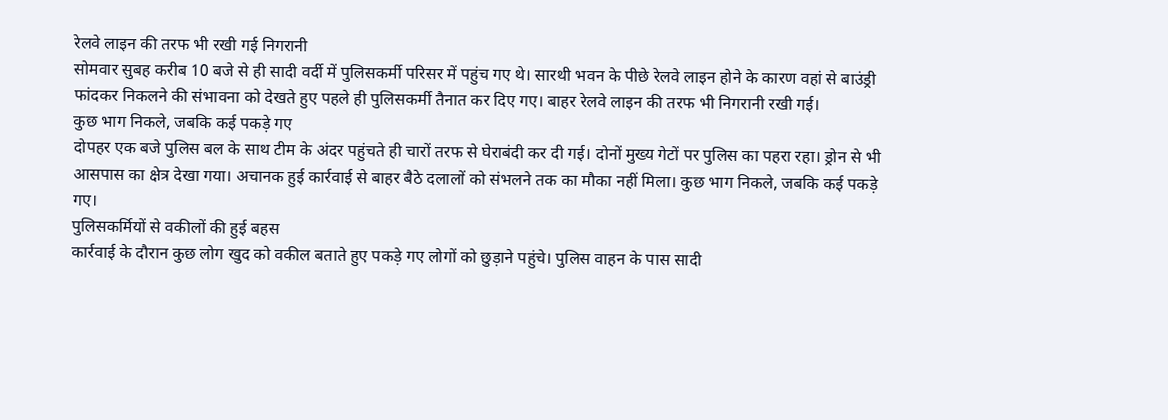रेलवे लाइन की तरफ भी रखी गई निगरानी
सोमवार सुबह करीब 10 बजे से ही सादी वर्दी में पुलिसकर्मी परिसर में पहुंच गए थे। सारथी भवन के पीछे रेलवे लाइन होने के कारण वहां से बाउंड्री फांदकर निकलने की संभावना को देखते हुए पहले ही पुलिसकर्मी तैनात कर दिए गए। बाहर रेलवे लाइन की तरफ भी निगरानी रखी गई।
कुछ भाग निकले, जबकि कई पकड़े गए
दोपहर एक बजे पुलिस बल के साथ टीम के अंदर पहुंचते ही चारों तरफ से घेराबंदी कर दी गई। दोनों मुख्य गेटों पर पुलिस का पहरा रहा। ड्रोन से भी आसपास का क्षेत्र देखा गया। अचानक हुई कार्रवाई से बाहर बैठे दलालों को संभलने तक का मौका नहीं मिला। कुछ भाग निकले, जबकि कई पकड़े गए।
पुलिसकर्मियों से वकीलों की हुई बहस
कार्रवाई के दौरान कुछ लोग खुद को वकील बताते हुए पकड़े गए लोगों को छुड़ाने पहुंचे। पुलिस वाहन के पास सादी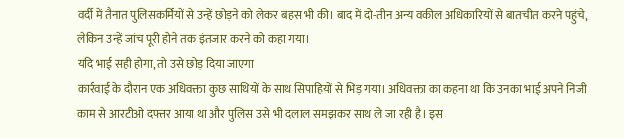वर्दी में तैनात पुलिसकर्मियों से उन्हें छोड़ने को लेकर बहस भी की। बाद में दो-तीन अन्य वकील अधिकारियों से बातचीत करने पहुंचे, लेकिन उन्हें जांच पूरी होने तक इंतजार करने को कहा गया।
यदि भाई सही होगा, तो उसे छोड़ दिया जाएगा
कार्रवाई के दौरान एक अधिवक्ता कुछ साथियों के साथ सिपाहियों से भिड़ गया। अधिवक्ता का कहना था कि उनका भाई अपने निजी काम से आरटीओ दफ्तर आया था और पुलिस उसे भी दलाल समझकर साथ ले जा रही है। इस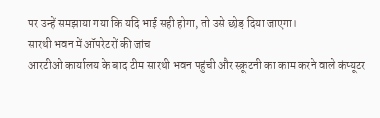पर उन्हें समझाया गया कि यदि भाई सही होगा, तो उसे छोड़ दिया जाएगा।
सारथी भवन में ऑपरेटरों की जांच
आरटीओ कार्यालय के बाद टीम सारथी भवन पहुंची और स्क्रूटनी का काम करने वाले कंप्यूटर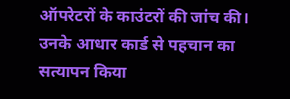ऑपरेटरों के काउंटरों की जांच की। उनके आधार कार्ड से पहचान का सत्यापन किया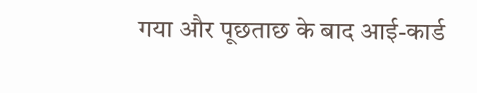गया और पूछताछ के बाद आई-कार्ड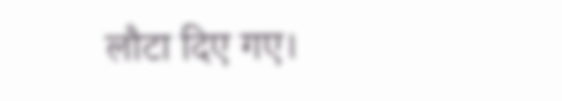लौटा दिए गए।